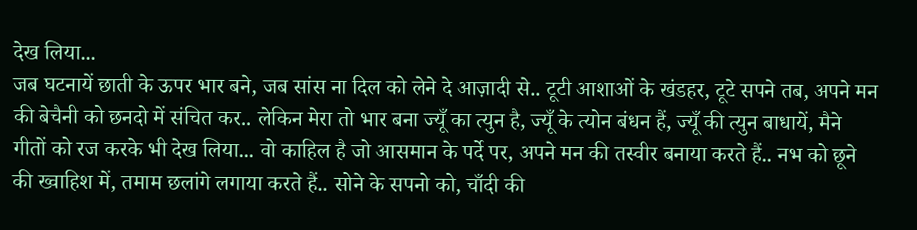देख लिया...
जब घटनायें छाती के ऊपर भार बने, जब सांस ना दिल को लेने दे आज़ादी से.. टूटी आशाओं के खंडहर, टूटे सपने तब, अपने मन की बेचैनी को छनदो में संचित कर.. लेकिन मेरा तो भार बना ज्यूँ का त्युन है, ज्यूँ के त्योन बंधन हैं, ज्यूँ की त्युन बाधायें, मैने गीतों को रज करके भी देख लिया... वो काहिल है जो आसमान के पर्दे पर, अपने मन की तस्वीर बनाया करते हैं.. नभ को छूने की ख्वाहिश में, तमाम छलांगे लगाया करते हैं.. सोने के सपनो को, चाँदी की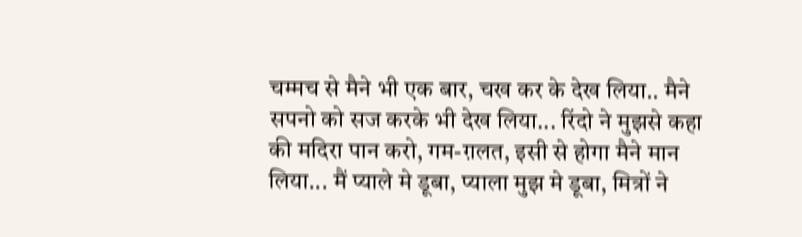चम्मच से मैने भी एक बार, चख कर के देख लिया.. मैने सपनो को सज करके भी देख लिया... रिंदो ने मुझसे कहा की मदिरा पान करो, गम-ग़लत, इसी से होगा मैने मान लिया... मैं प्याले मे डूबा, प्याला मुझ मे डूबा, मित्रों ने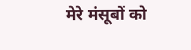मेरे मंसूबों को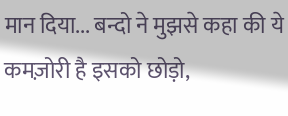मान दिया... बन्दो ने मुझसे कहा की ये कमज़ोरी है इसको छोड़ो,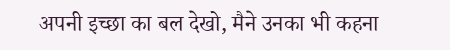अपनी इच्छा का बल देखो, मैने उनका भी कहना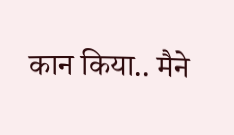कान किया.. मैने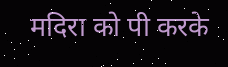मदिरा को पी करके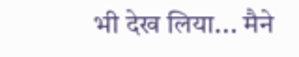भी देख लिया... मैने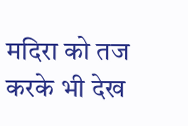मदिरा को तज करके भी देख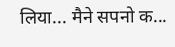लिया... मैने सपनो क...